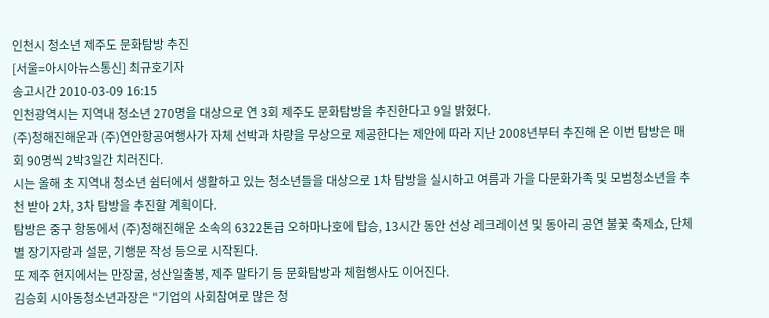인천시 청소년 제주도 문화탐방 추진
[서울=아시아뉴스통신] 최규호기자
송고시간 2010-03-09 16:15
인천광역시는 지역내 청소년 270명을 대상으로 연 3회 제주도 문화탐방을 추진한다고 9일 밝혔다.
(주)청해진해운과 (주)연안항공여행사가 자체 선박과 차량을 무상으로 제공한다는 제안에 따라 지난 2008년부터 추진해 온 이번 탐방은 매회 90명씩 2박3일간 치러진다.
시는 올해 초 지역내 청소년 쉼터에서 생활하고 있는 청소년들을 대상으로 1차 탐방을 실시하고 여름과 가을 다문화가족 및 모범청소년을 추천 받아 2차, 3차 탐방을 추진할 계획이다.
탐방은 중구 항동에서 (주)청해진해운 소속의 6322톤급 오하마나호에 탑승, 13시간 동안 선상 레크레이션 및 동아리 공연 불꽃 축제쇼, 단체별 장기자랑과 설문, 기행문 작성 등으로 시작된다.
또 제주 현지에서는 만장굴, 성산일출봉, 제주 말타기 등 문화탐방과 체험행사도 이어진다.
김승회 시아동청소년과장은 "기업의 사회참여로 많은 청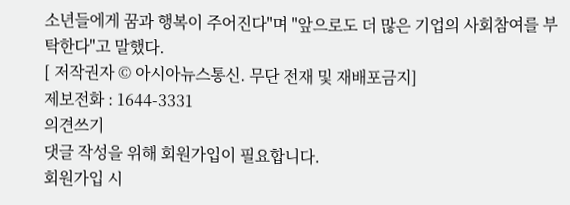소년들에게 꿈과 행복이 주어진다"며 "앞으로도 더 많은 기업의 사회참여를 부탁한다"고 말했다.
[ 저작권자 © 아시아뉴스통신. 무단 전재 및 재배포금지]
제보전화 : 1644-3331
의견쓰기
댓글 작성을 위해 회원가입이 필요합니다.
회원가입 시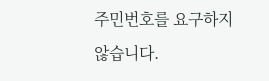주민번호를 요구하지 않습니다.